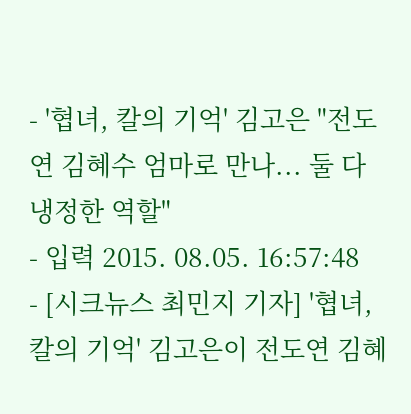- '협녀, 칼의 기억' 김고은 "전도연 김혜수 엄마로 만나... 둘 다 냉정한 역할"
- 입력 2015. 08.05. 16:57:48
- [시크뉴스 최민지 기자] '협녀, 칼의 기억' 김고은이 전도연 김혜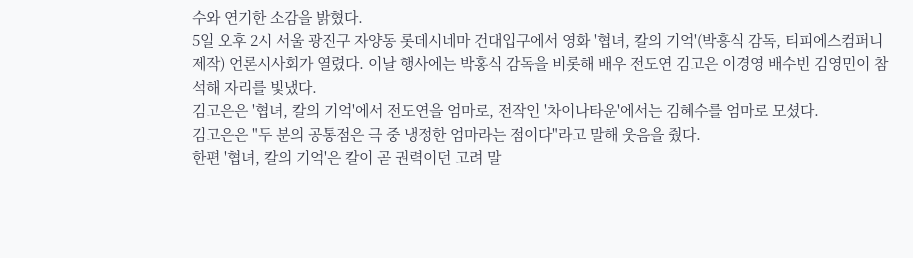수와 연기한 소감을 밝혔다.
5일 오후 2시 서울 광진구 자양동 롯데시네마 건대입구에서 영화 '협녀, 칼의 기억'(박흥식 감독, 티피에스컴퍼니 제작) 언론시사회가 열렸다. 이날 행사에는 박홍식 감독을 비롯해 배우 전도연 김고은 이경영 배수빈 김영민이 참석해 자리를 빛냈다.
김고은은 '협녀, 칼의 기억'에서 전도연을 엄마로, 전작인 '차이나타운'에서는 김혜수를 엄마로 모셨다.
김고은은 "두 분의 공통점은 극 중 냉정한 엄마라는 점이다"라고 말해 웃음을 줬다.
한편 '협녀, 칼의 기억'은 칼이 곧 권력이던 고려 말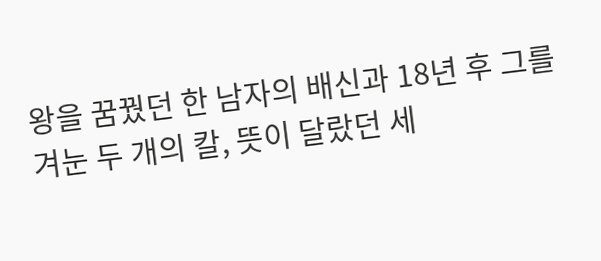왕을 꿈꿨던 한 남자의 배신과 18년 후 그를 겨눈 두 개의 칼, 뜻이 달랐던 세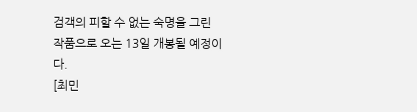검객의 피할 수 없는 숙명을 그린 작품으로 오는 13일 개봉될 예정이다.
[최민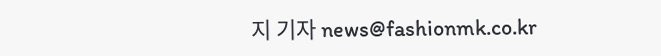지 기자 news@fashionmk.co.kr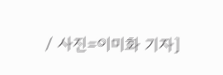/ 사진=이미화 기자]